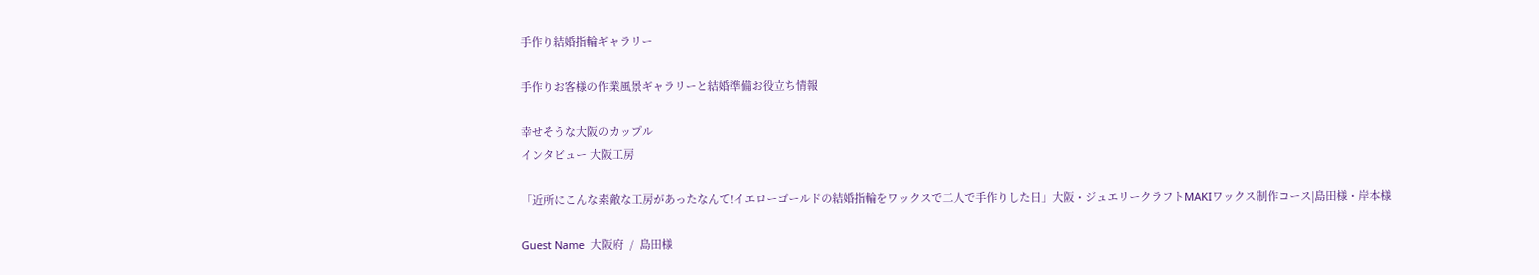手作り結婚指輪ギャラリー

手作りお客様の作業風景ギャラリーと結婚準備お役立ち情報

幸せそうな大阪のカップル
インタビュー 大阪工房

「近所にこんな素敵な工房があったなんて!イエローゴールドの結婚指輪をワックスで二人で手作りした日」大阪・ジュエリークラフトMAKIワックス制作コース|島田様・岸本様

Guest Name  大阪府  /  島田様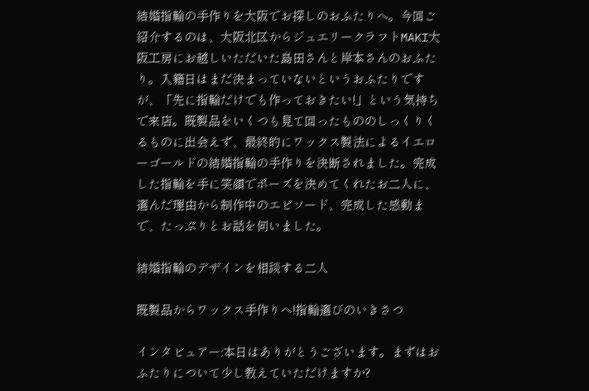結婚指輪の手作りを大阪でお探しのおふたりへ。今回ご紹介するのは、大阪北区からジュエリークラフトMAKI大阪工房にお越しいただいた島田さんと岸本さんのおふたり。入籍日はまだ決まっていないというおふたりですが、「先に指輪だけでも作っておきたい!」という気持ちで来店。既製品をいくつも見て回ったもののしっくりくるものに出会えず、最終的にワックス製法によるイエローゴールドの結婚指輪の手作りを決断されました。完成した指輪を手に笑顔でポーズを決めてくれたお二人に、選んだ理由から制作中のエピソード、完成した感動まで、たっぷりとお話を伺いました。

結婚指輪のデザインを相談する二人

既製品からワックス手作りへ!指輪選びのいきさつ

インタビュアー:本日はありがとうございます。まずはおふたりについて少し教えていただけますか?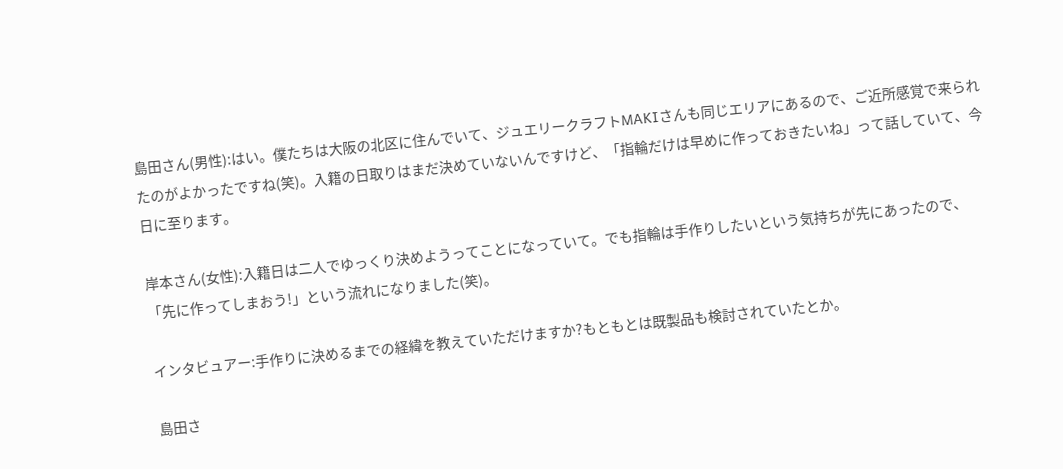島田さん(男性):はい。僕たちは大阪の北区に住んでいて、ジュエリークラフトMAKIさんも同じエリアにあるので、ご近所感覚で来られたのがよかったですね(笑)。入籍の日取りはまだ決めていないんですけど、「指輪だけは早めに作っておきたいね」って話していて、今日に至ります。

岸本さん(女性):入籍日は二人でゆっくり決めようってことになっていて。でも指輪は手作りしたいという気持ちが先にあったので、「先に作ってしまおう!」という流れになりました(笑)。

インタビュアー:手作りに決めるまでの経緯を教えていただけますか?もともとは既製品も検討されていたとか。

島田さ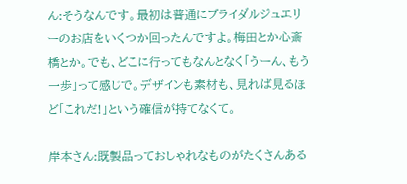ん:そうなんです。最初は普通にブライダルジュエリーのお店をいくつか回ったんですよ。梅田とか心斎橋とか。でも、どこに行ってもなんとなく「うーん、もう一歩」って感じで。デザインも素材も、見れば見るほど「これだ!」という確信が持てなくて。

岸本さん:既製品っておしゃれなものがたくさんある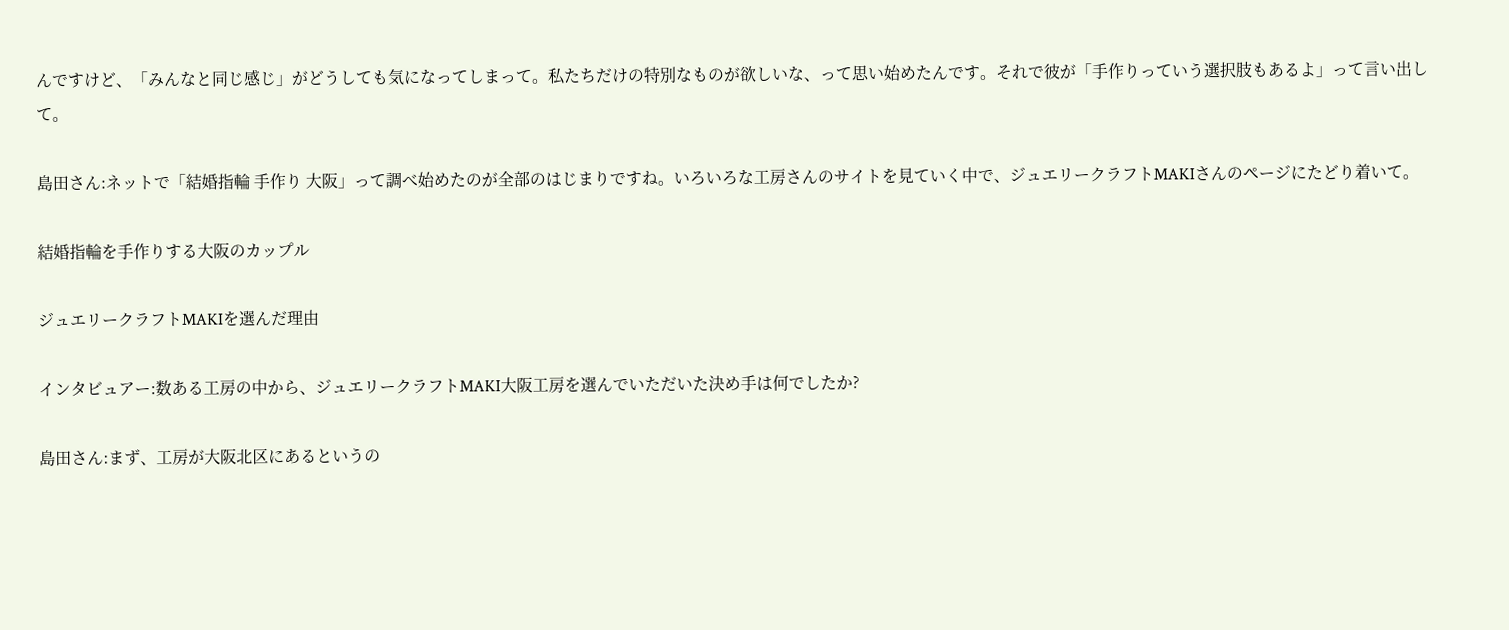んですけど、「みんなと同じ感じ」がどうしても気になってしまって。私たちだけの特別なものが欲しいな、って思い始めたんです。それで彼が「手作りっていう選択肢もあるよ」って言い出して。

島田さん:ネットで「結婚指輪 手作り 大阪」って調べ始めたのが全部のはじまりですね。いろいろな工房さんのサイトを見ていく中で、ジュエリークラフトMAKIさんのページにたどり着いて。

結婚指輪を手作りする大阪のカップル

ジュエリークラフトMAKIを選んだ理由

インタビュアー:数ある工房の中から、ジュエリークラフトMAKI大阪工房を選んでいただいた決め手は何でしたか?

島田さん:まず、工房が大阪北区にあるというの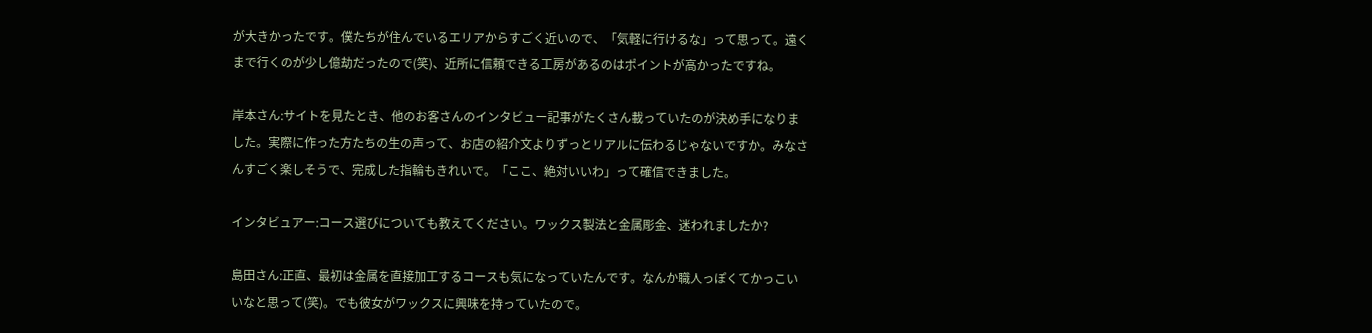が大きかったです。僕たちが住んでいるエリアからすごく近いので、「気軽に行けるな」って思って。遠くまで行くのが少し億劫だったので(笑)、近所に信頼できる工房があるのはポイントが高かったですね。

岸本さん:サイトを見たとき、他のお客さんのインタビュー記事がたくさん載っていたのが決め手になりました。実際に作った方たちの生の声って、お店の紹介文よりずっとリアルに伝わるじゃないですか。みなさんすごく楽しそうで、完成した指輪もきれいで。「ここ、絶対いいわ」って確信できました。

インタビュアー:コース選びについても教えてください。ワックス製法と金属彫金、迷われましたか?

島田さん:正直、最初は金属を直接加工するコースも気になっていたんです。なんか職人っぽくてかっこいいなと思って(笑)。でも彼女がワックスに興味を持っていたので。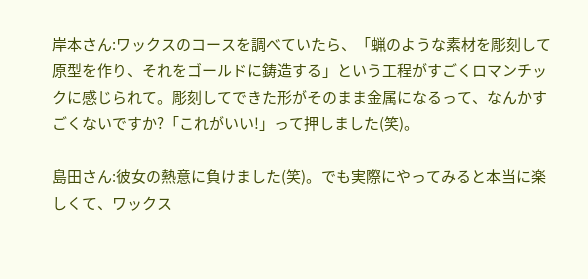岸本さん:ワックスのコースを調べていたら、「蝋のような素材を彫刻して原型を作り、それをゴールドに鋳造する」という工程がすごくロマンチックに感じられて。彫刻してできた形がそのまま金属になるって、なんかすごくないですか?「これがいい!」って押しました(笑)。

島田さん:彼女の熱意に負けました(笑)。でも実際にやってみると本当に楽しくて、ワックス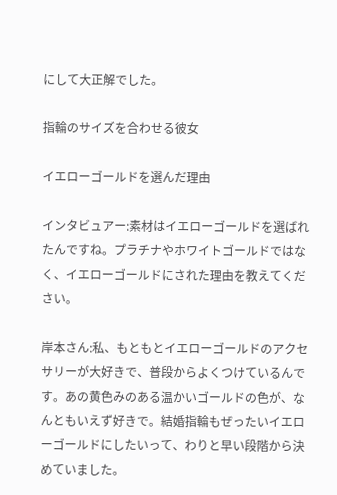にして大正解でした。

指輪のサイズを合わせる彼女

イエローゴールドを選んだ理由

インタビュアー:素材はイエローゴールドを選ばれたんですね。プラチナやホワイトゴールドではなく、イエローゴールドにされた理由を教えてください。

岸本さん:私、もともとイエローゴールドのアクセサリーが大好きで、普段からよくつけているんです。あの黄色みのある温かいゴールドの色が、なんともいえず好きで。結婚指輪もぜったいイエローゴールドにしたいって、わりと早い段階から決めていました。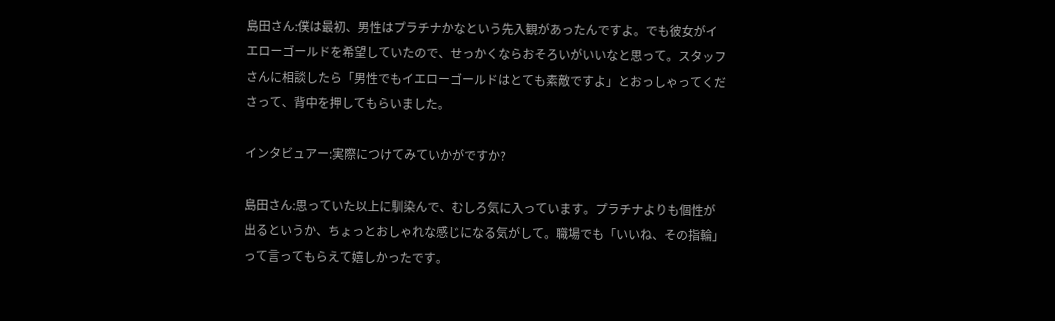島田さん:僕は最初、男性はプラチナかなという先入観があったんですよ。でも彼女がイエローゴールドを希望していたので、せっかくならおそろいがいいなと思って。スタッフさんに相談したら「男性でもイエローゴールドはとても素敵ですよ」とおっしゃってくださって、背中を押してもらいました。

インタビュアー:実際につけてみていかがですか?

島田さん:思っていた以上に馴染んで、むしろ気に入っています。プラチナよりも個性が出るというか、ちょっとおしゃれな感じになる気がして。職場でも「いいね、その指輪」って言ってもらえて嬉しかったです。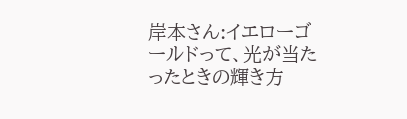岸本さん:イエローゴールドって、光が当たったときの輝き方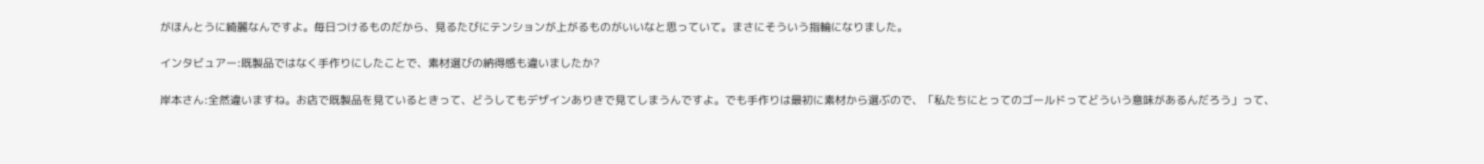がほんとうに綺麗なんですよ。毎日つけるものだから、見るたびにテンションが上がるものがいいなと思っていて。まさにそういう指輪になりました。

インタビュアー:既製品ではなく手作りにしたことで、素材選びの納得感も違いましたか?

岸本さん:全然違いますね。お店で既製品を見ているときって、どうしてもデザインありきで見てしまうんですよ。でも手作りは最初に素材から選ぶので、「私たちにとってのゴールドってどういう意味があるんだろう」って、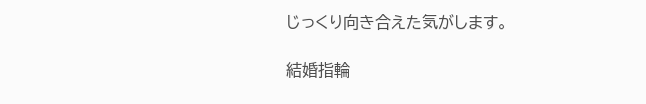じっくり向き合えた気がします。

結婚指輪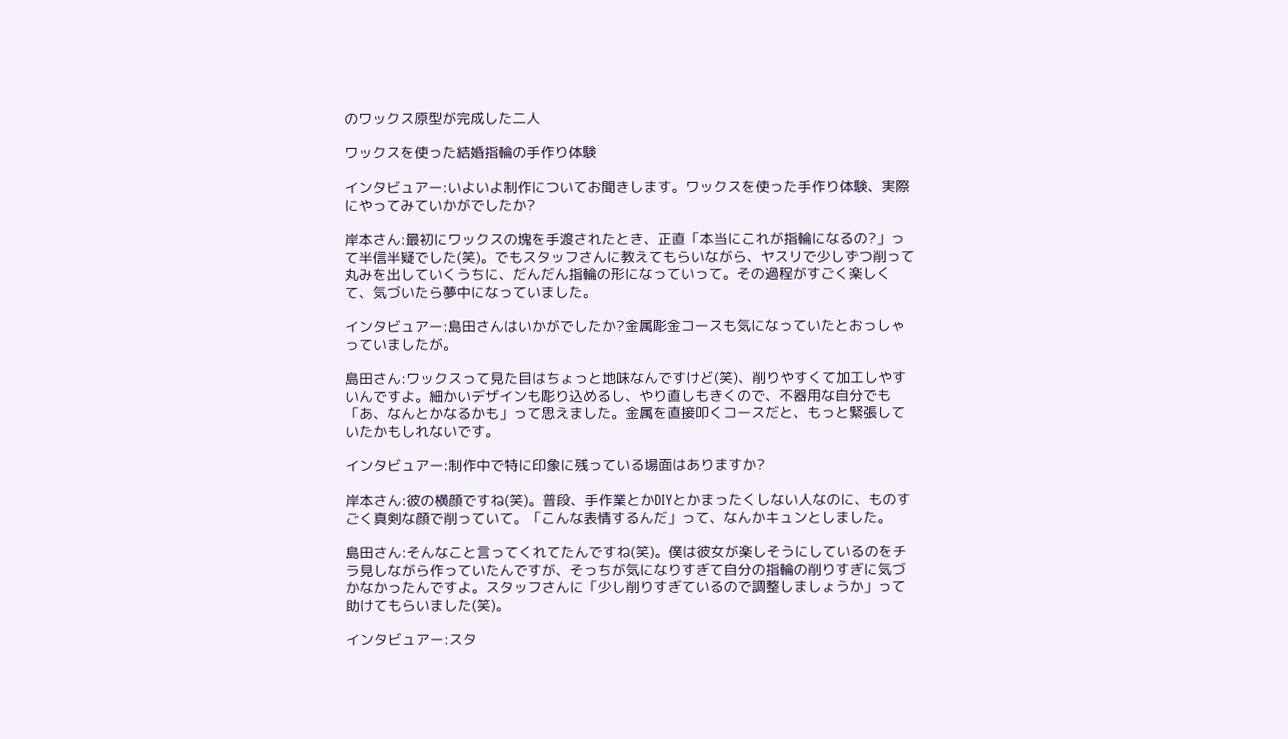のワックス原型が完成した二人

ワックスを使った結婚指輪の手作り体験

インタビュアー:いよいよ制作についてお聞きします。ワックスを使った手作り体験、実際にやってみていかがでしたか?

岸本さん:最初にワックスの塊を手渡されたとき、正直「本当にこれが指輪になるの?」って半信半疑でした(笑)。でもスタッフさんに教えてもらいながら、ヤスリで少しずつ削って丸みを出していくうちに、だんだん指輪の形になっていって。その過程がすごく楽しくて、気づいたら夢中になっていました。

インタビュアー:島田さんはいかがでしたか?金属彫金コースも気になっていたとおっしゃっていましたが。

島田さん:ワックスって見た目はちょっと地味なんですけど(笑)、削りやすくて加工しやすいんですよ。細かいデザインも彫り込めるし、やり直しもきくので、不器用な自分でも「あ、なんとかなるかも」って思えました。金属を直接叩くコースだと、もっと緊張していたかもしれないです。

インタビュアー:制作中で特に印象に残っている場面はありますか?

岸本さん:彼の横顔ですね(笑)。普段、手作業とかDIYとかまったくしない人なのに、ものすごく真剣な顔で削っていて。「こんな表情するんだ」って、なんかキュンとしました。

島田さん:そんなこと言ってくれてたんですね(笑)。僕は彼女が楽しそうにしているのをチラ見しながら作っていたんですが、そっちが気になりすぎて自分の指輪の削りすぎに気づかなかったんですよ。スタッフさんに「少し削りすぎているので調整しましょうか」って助けてもらいました(笑)。

インタビュアー:スタ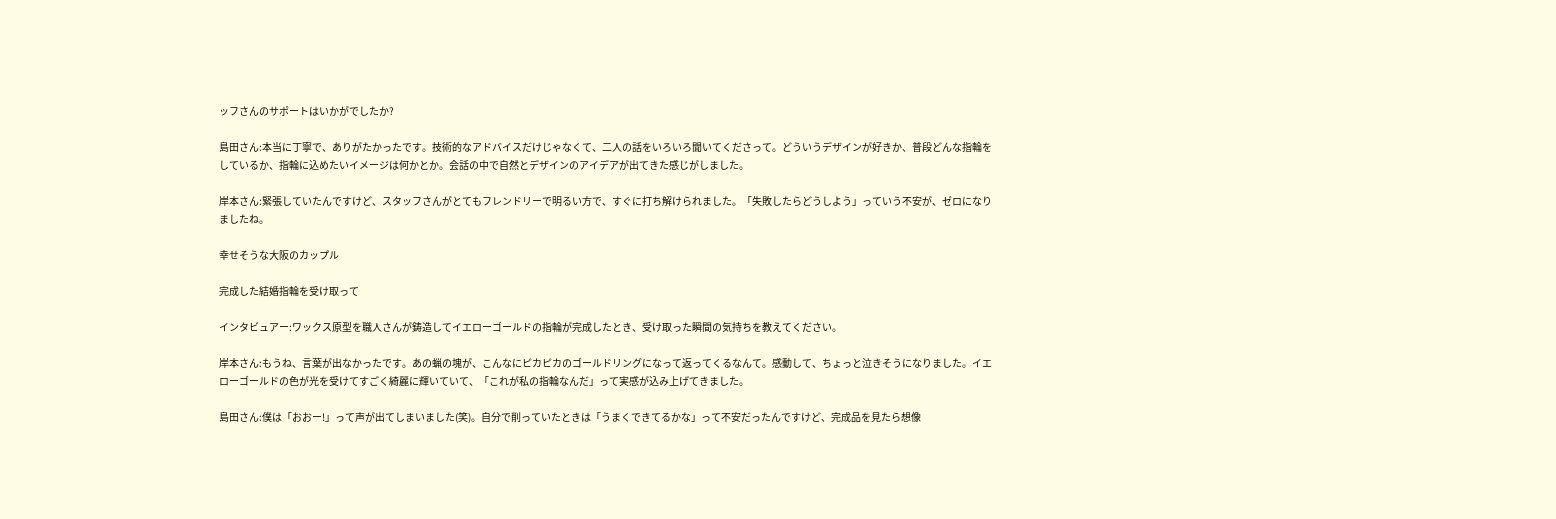ッフさんのサポートはいかがでしたか?

島田さん:本当に丁寧で、ありがたかったです。技術的なアドバイスだけじゃなくて、二人の話をいろいろ聞いてくださって。どういうデザインが好きか、普段どんな指輪をしているか、指輪に込めたいイメージは何かとか。会話の中で自然とデザインのアイデアが出てきた感じがしました。

岸本さん:緊張していたんですけど、スタッフさんがとてもフレンドリーで明るい方で、すぐに打ち解けられました。「失敗したらどうしよう」っていう不安が、ゼロになりましたね。

幸せそうな大阪のカップル

完成した結婚指輪を受け取って

インタビュアー:ワックス原型を職人さんが鋳造してイエローゴールドの指輪が完成したとき、受け取った瞬間の気持ちを教えてください。

岸本さん:もうね、言葉が出なかったです。あの蝋の塊が、こんなにピカピカのゴールドリングになって返ってくるなんて。感動して、ちょっと泣きそうになりました。イエローゴールドの色が光を受けてすごく綺麗に輝いていて、「これが私の指輪なんだ」って実感が込み上げてきました。

島田さん:僕は「おおー!」って声が出てしまいました(笑)。自分で削っていたときは「うまくできてるかな」って不安だったんですけど、完成品を見たら想像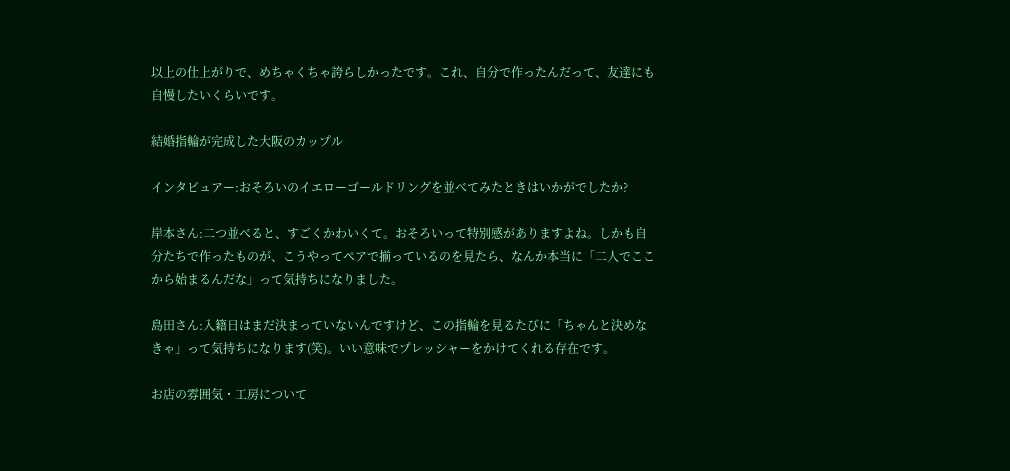以上の仕上がりで、めちゃくちゃ誇らしかったです。これ、自分で作ったんだって、友達にも自慢したいくらいです。

結婚指輪が完成した大阪のカップル

インタビュアー:おそろいのイエローゴールドリングを並べてみたときはいかがでしたか?

岸本さん:二つ並べると、すごくかわいくて。おそろいって特別感がありますよね。しかも自分たちで作ったものが、こうやってペアで揃っているのを見たら、なんか本当に「二人でここから始まるんだな」って気持ちになりました。

島田さん:入籍日はまだ決まっていないんですけど、この指輪を見るたびに「ちゃんと決めなきゃ」って気持ちになります(笑)。いい意味でプレッシャーをかけてくれる存在です。

お店の雰囲気・工房について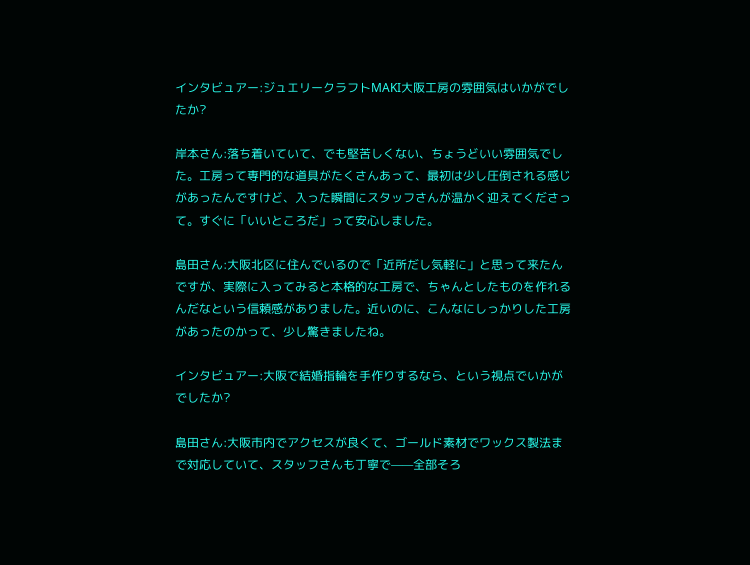インタビュアー:ジュエリークラフトMAKI大阪工房の雰囲気はいかがでしたか?

岸本さん:落ち着いていて、でも堅苦しくない、ちょうどいい雰囲気でした。工房って専門的な道具がたくさんあって、最初は少し圧倒される感じがあったんですけど、入った瞬間にスタッフさんが温かく迎えてくださって。すぐに「いいところだ」って安心しました。

島田さん:大阪北区に住んでいるので「近所だし気軽に」と思って来たんですが、実際に入ってみると本格的な工房で、ちゃんとしたものを作れるんだなという信頼感がありました。近いのに、こんなにしっかりした工房があったのかって、少し驚きましたね。

インタビュアー:大阪で結婚指輪を手作りするなら、という視点でいかがでしたか?

島田さん:大阪市内でアクセスが良くて、ゴールド素材でワックス製法まで対応していて、スタッフさんも丁寧で——全部そろ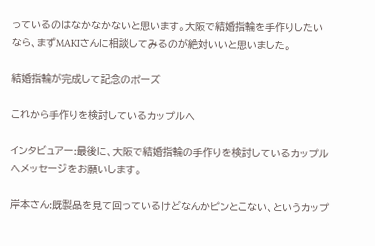っているのはなかなかないと思います。大阪で結婚指輪を手作りしたいなら、まずMAKIさんに相談してみるのが絶対いいと思いました。

結婚指輪が完成して記念のポーズ

これから手作りを検討しているカップルへ

インタビュアー:最後に、大阪で結婚指輪の手作りを検討しているカップルへメッセージをお願いします。

岸本さん:既製品を見て回っているけどなんかピンとこない、というカップ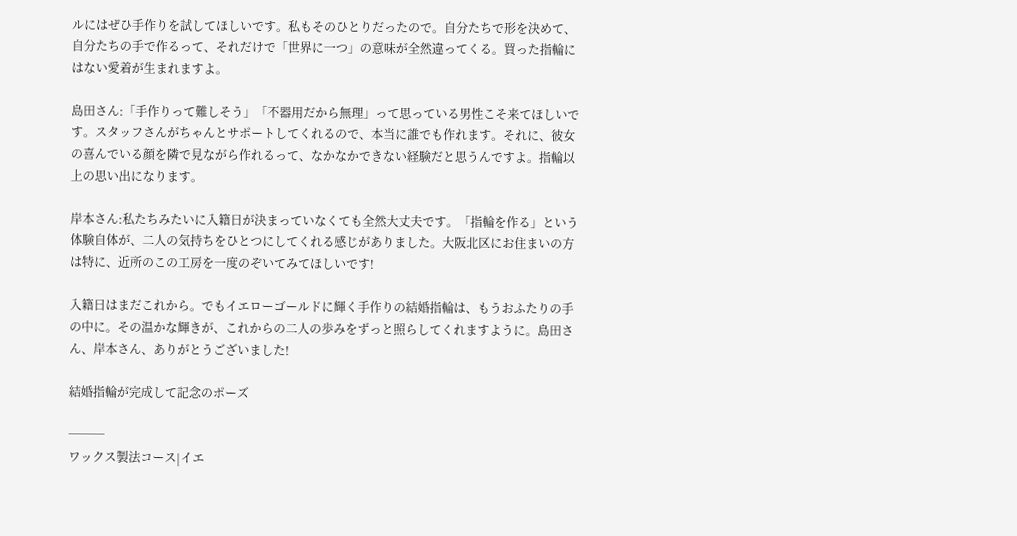ルにはぜひ手作りを試してほしいです。私もそのひとりだったので。自分たちで形を決めて、自分たちの手で作るって、それだけで「世界に一つ」の意味が全然違ってくる。買った指輪にはない愛着が生まれますよ。

島田さん:「手作りって難しそう」「不器用だから無理」って思っている男性こそ来てほしいです。スタッフさんがちゃんとサポートしてくれるので、本当に誰でも作れます。それに、彼女の喜んでいる顔を隣で見ながら作れるって、なかなかできない経験だと思うんですよ。指輪以上の思い出になります。

岸本さん:私たちみたいに入籍日が決まっていなくても全然大丈夫です。「指輪を作る」という体験自体が、二人の気持ちをひとつにしてくれる感じがありました。大阪北区にお住まいの方は特に、近所のこの工房を一度のぞいてみてほしいです!

入籍日はまだこれから。でもイエローゴールドに輝く手作りの結婚指輪は、もうおふたりの手の中に。その温かな輝きが、これからの二人の歩みをずっと照らしてくれますように。島田さん、岸本さん、ありがとうございました!

結婚指輪が完成して記念のポーズ

───
ワックス製法コース|イエ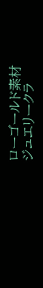ローゴールド素材
ジュエリークラ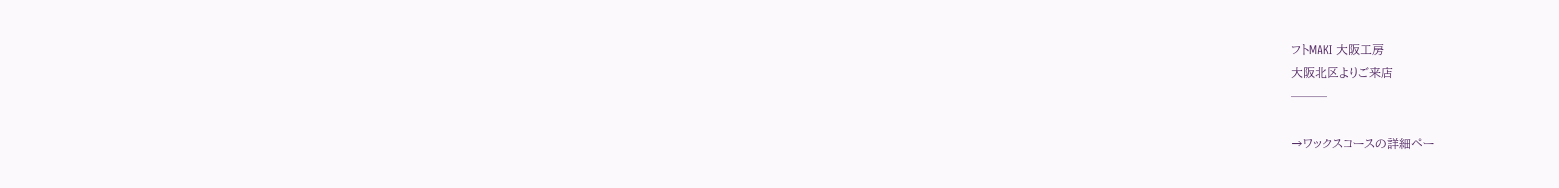フトMAKI 大阪工房
大阪北区よりご来店
───

→ワックスコースの詳細ペー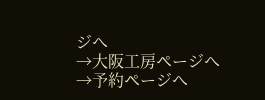ジへ
→大阪工房ページへ
→予約ページへ